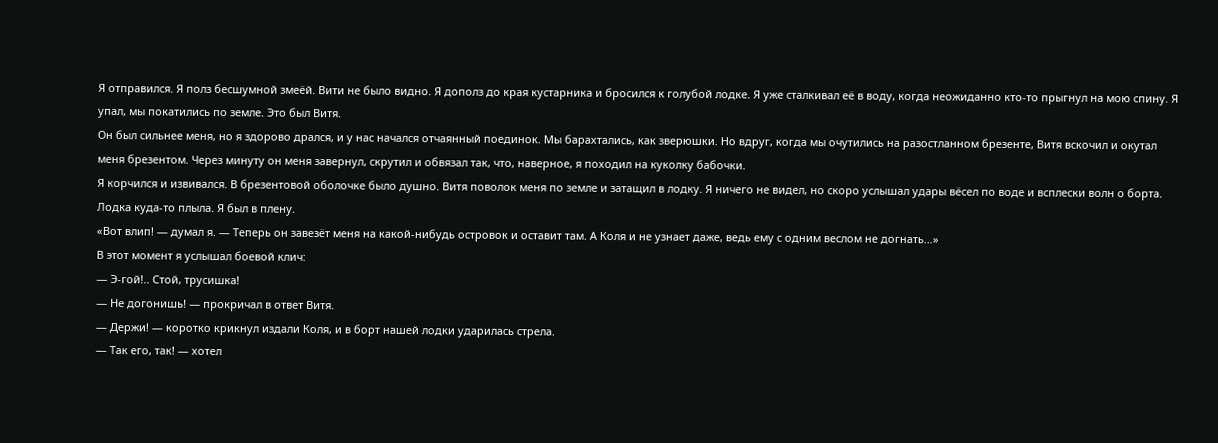Я отправился. Я полз бесшумной змеёй. Вити не было видно. Я дополз до края кустарника и бросился к голубой лодке. Я уже сталкивал её в воду, когда неожиданно кто-то прыгнул на мою спину. Я упал, мы покатились по земле. Это был Витя.
Он был сильнее меня, но я здорово дрался, и у нас начался отчаянный поединок. Мы барахтались, как зверюшки. Но вдруг, когда мы очутились на разостланном брезенте, Витя вскочил и окутал меня брезентом. Через минуту он меня завернул, скрутил и обвязал так, что, наверное, я походил на куколку бабочки.
Я корчился и извивался. В брезентовой оболочке было душно. Витя поволок меня по земле и затащил в лодку. Я ничего не видел, но скоро услышал удары вёсел по воде и всплески волн о борта. Лодка куда-то плыла. Я был в плену.
«Вот влип! — думал я. — Теперь он завезёт меня на какой-нибудь островок и оставит там. А Коля и не узнает даже, ведь ему с одним веслом не догнать…»
В этот момент я услышал боевой клич:
— Э-гой!.. Стой, трусишка!
— Не догонишь! — прокричал в ответ Витя.
— Держи! — коротко крикнул издали Коля, и в борт нашей лодки ударилась стрела.
— Так его, так! — хотел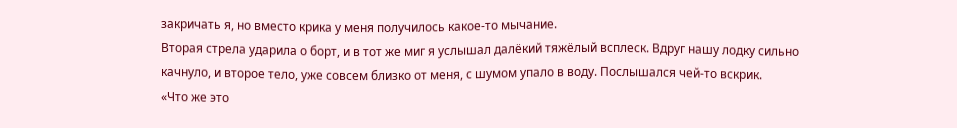закричать я, но вместо крика у меня получилось какое-то мычание.
Вторая стрела ударила о борт, и в тот же миг я услышал далёкий тяжёлый всплеск. Вдруг нашу лодку сильно качнуло, и второе тело, уже совсем близко от меня, с шумом упало в воду. Послышался чей-то вскрик.
«Что же это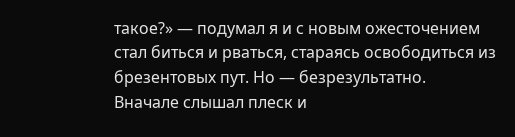такое?» — подумал я и с новым ожесточением стал биться и рваться, стараясь освободиться из брезентовых пут. Но — безрезультатно.
Вначале слышал плеск и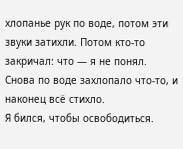хлопанье рук по воде, потом эти звуки затихли. Потом кто-то закричал: что — я не понял. Снова по воде захлопало что-то, и наконец всё стихло.
Я бился, чтобы освободиться.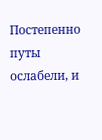Постепенно путы ослабели, и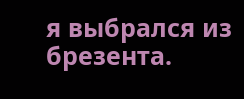я выбрался из брезента.